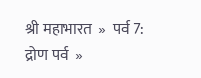श्री महाभारत  »  पर्व 7: द्रोण पर्व  »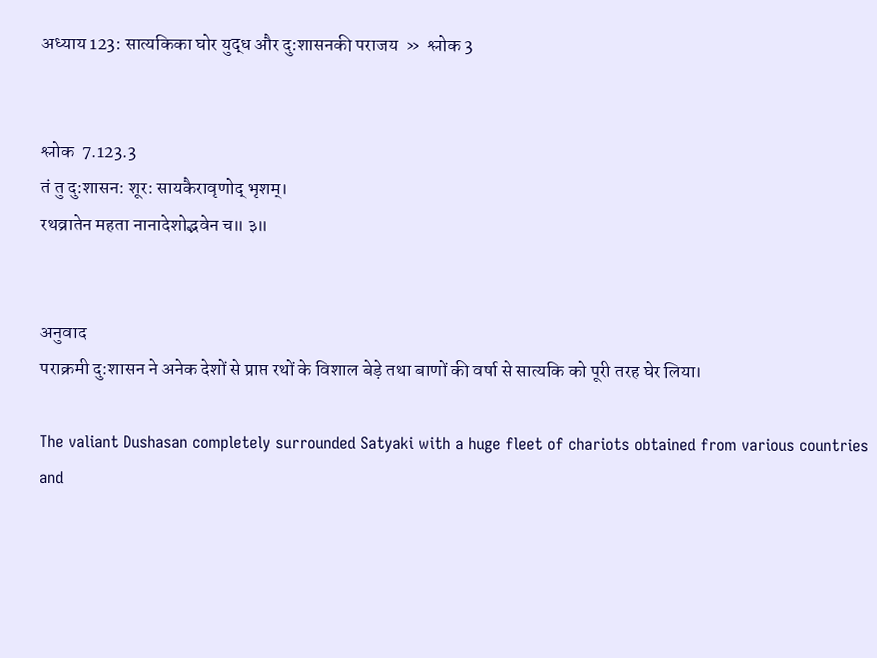अध्याय 123: सात्यकिका घोर युद्ध और दु:शासनकी पराजय  »  श्लोक 3


श्लोक  7.123.3
तं तु दु:शासन: शूर: सायकैरावृणोद् भृशम्।
रथव्रातेन महता नानादेशोद्भवेन च॥ ३॥


अनुवाद
पराक्रमी दु:शासन ने अनेक देशों से प्राप्त रथों के विशाल बेड़े तथा बाणों की वर्षा से सात्यकि को पूरी तरह घेर लिया।

The valiant Dushasan completely surrounded Satyaki with a huge fleet of chariots obtained from various countries and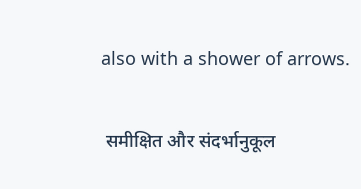also with a shower of arrows.

 समीक्षित और संदर्भानुकूल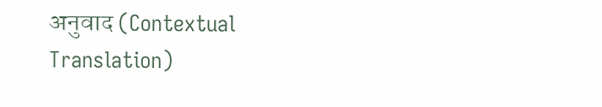अनुवाद (Contextual Translation)